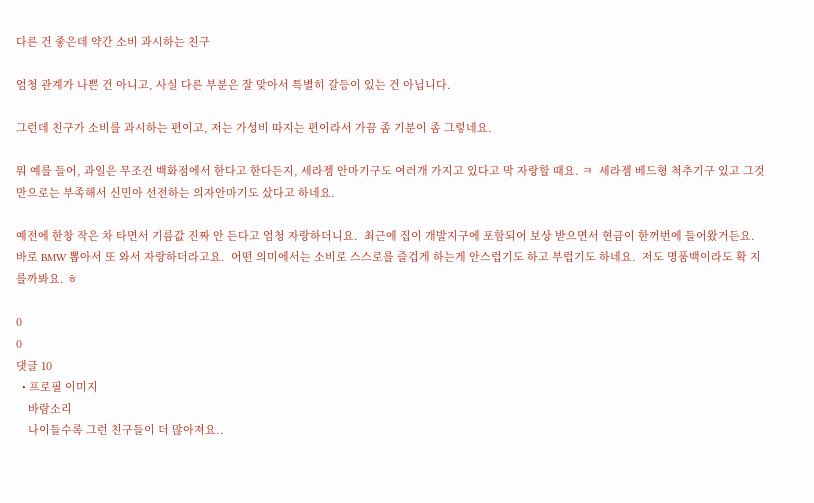다른 건 좋은데 약간 소비 과시하는 친구

엄청 관계가 나쁜 건 아니고, 사실 다른 부분은 잘 맞아서 특별히 갈등이 있는 건 아닙니다.

그런데 친구가 소비를 과시하는 편이고, 저는 가성비 따지는 편이라서 가끔 좀 기분이 좀 그렇네요.

뭐 예를 들어, 과일은 무조건 백화점에서 한다고 한다든지, 세라젬 안마기구도 여러개 가지고 있다고 막 자랑할 때요. ㅋ  세라젬 베드형 척추기구 있고 그것만으로는 부족해서 신민아 선전하는 의자안마기도 샀다고 하네요.

예전에 한창 작은 차 타면서 기름값 진짜 안 든다고 엄청 자랑하더니요.  최근에 집이 개발지구에 포함되어 보상 받으면서 현금이 한꺼번에 들어왔거든요.  바로 BMW 뽑아서 또 와서 자랑하더라고요.  어떤 의미에서는 소비로 스스로를 즐겁게 하는게 안스럽기도 하고 부럽기도 하네요.  저도 명품백이라도 확 지를까봐요. ㅎ

0
0
댓글 10
  • 프로필 이미지
    바람소리
    나이들수록 그런 친구들이 더 많아져요..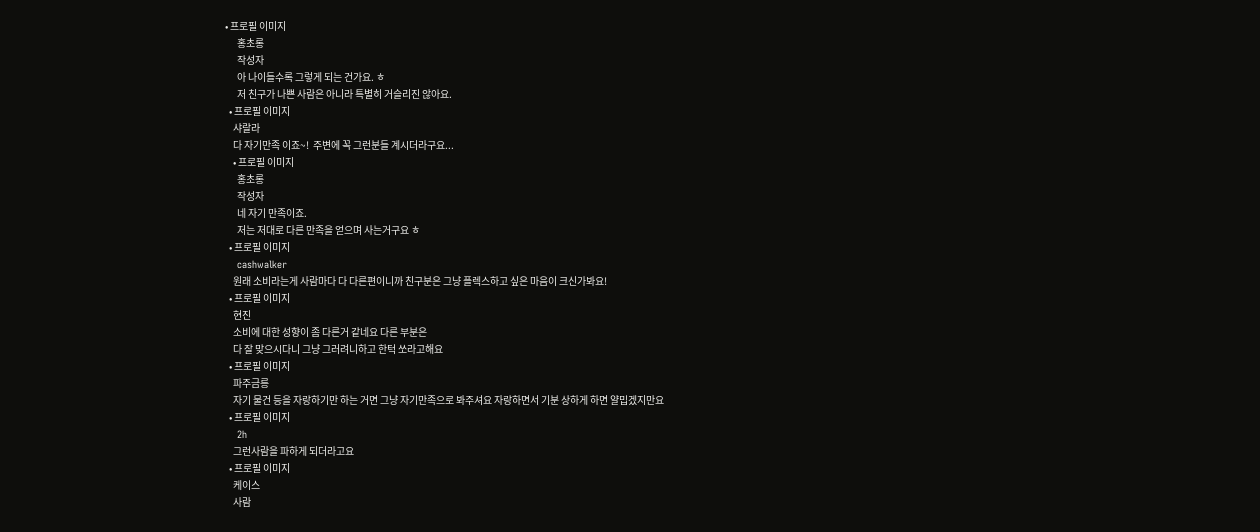• 프로필 이미지
      홍초롱
      작성자
      아 나이들수록 그렇게 되는 건가요. ㅎ
      저 친구가 나쁜 사람은 아니라 특별히 거슬리진 않아요.
  • 프로필 이미지
    샤랄라
    다 자기만족 이죠~!  주변에 꼭 그런분들 계시더라구요...
    • 프로필 이미지
      홍초롱
      작성자
      네 자기 만족이죠.
      저는 저대로 다른 만족을 얻으며 사는거구요 ㅎ
  • 프로필 이미지
    cashwalker
    원래 소비라는게 사람마다 다 다른편이니까 친구분은 그냥 플렉스하고 싶은 마음이 크신가봐요!
  • 프로필 이미지
    현진
    소비에 대한 성향이 좀 다른거 같네요 다른 부분은
    다 잘 맞으시다니 그냥 그러려니하고 한턱 쏘라고해요
  • 프로필 이미지
    파주금릉
    자기 물건 등을 자랑하기만 하는 거면 그냥 자기만족으로 봐주셔요 자랑하면서 기분 상하게 하면 얄밉겠지만요
  • 프로필 이미지
    2h
    그런사람을 파하게 되더라고요
  • 프로필 이미지
    케이스
    사람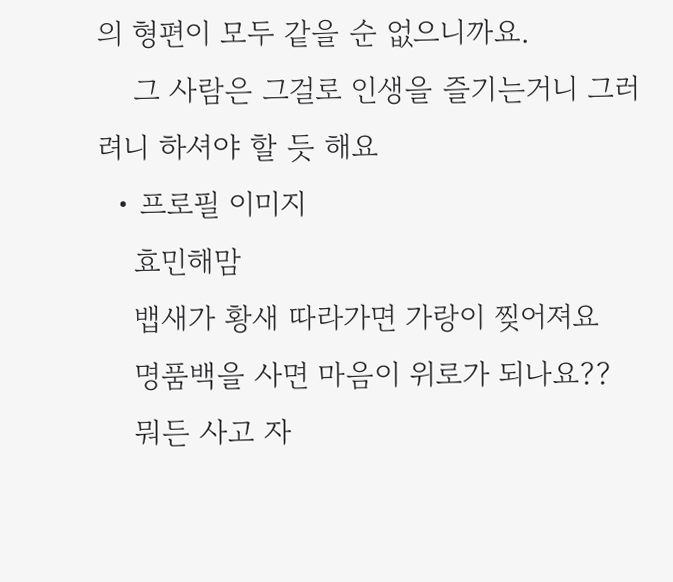의 형편이 모두 같을 순 없으니까요.
    그 사람은 그걸로 인생을 즐기는거니 그러려니 하셔야 할 듯 해요
  • 프로필 이미지
    효민해맘
    뱁새가 황새 따라가면 가랑이 찢어져요
    명품백을 사면 마음이 위로가 되나요??
    뭐든 사고 자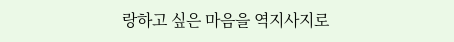랑하고 싶은 마음을 역지사지로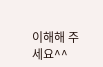이해해 주세요^^